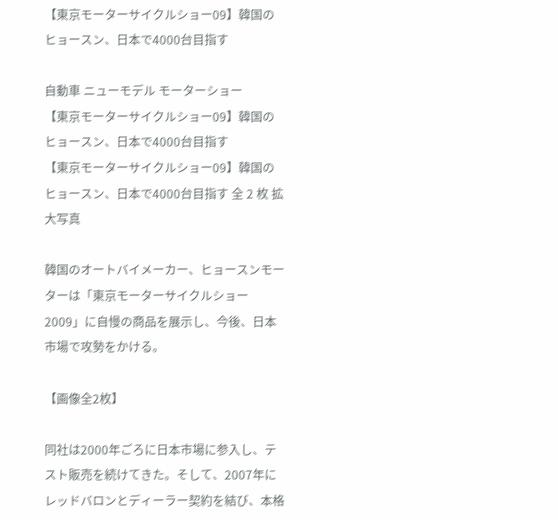【東京モーターサイクルショー09】韓国のヒョースン、日本で4000台目指す

自動車 ニューモデル モーターショー
【東京モーターサイクルショー09】韓国のヒョースン、日本で4000台目指す
【東京モーターサイクルショー09】韓国のヒョースン、日本で4000台目指す 全 2 枚 拡大写真

韓国のオートバイメーカー、ヒョースンモーターは「東京モーターサイクルショー2009」に自慢の商品を展示し、今後、日本市場で攻勢をかける。

【画像全2枚】

同社は2000年ごろに日本市場に参入し、テスト販売を続けてきた。そして、2007年にレッドバロンとディーラー契約を結び、本格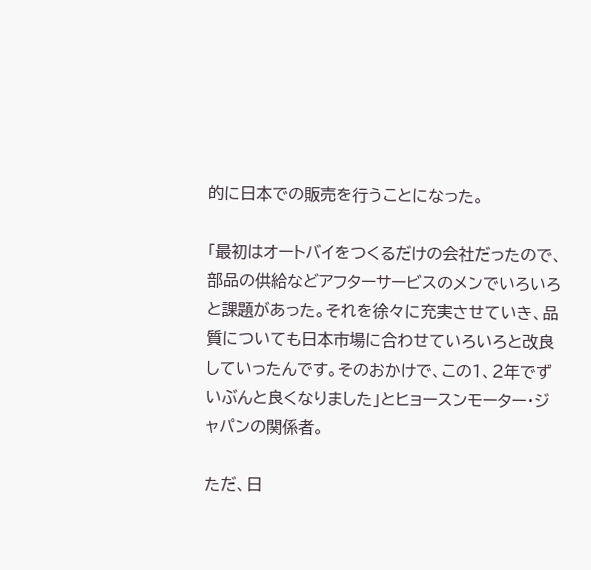的に日本での販売を行うことになった。

「最初はオートバイをつくるだけの会社だったので、部品の供給などアフターサービスのメンでいろいろと課題があった。それを徐々に充実させていき、品質についても日本市場に合わせていろいろと改良していったんです。そのおかけで、この1、2年でずいぶんと良くなりました」とヒョースンモーター・ジャパンの関係者。

ただ、日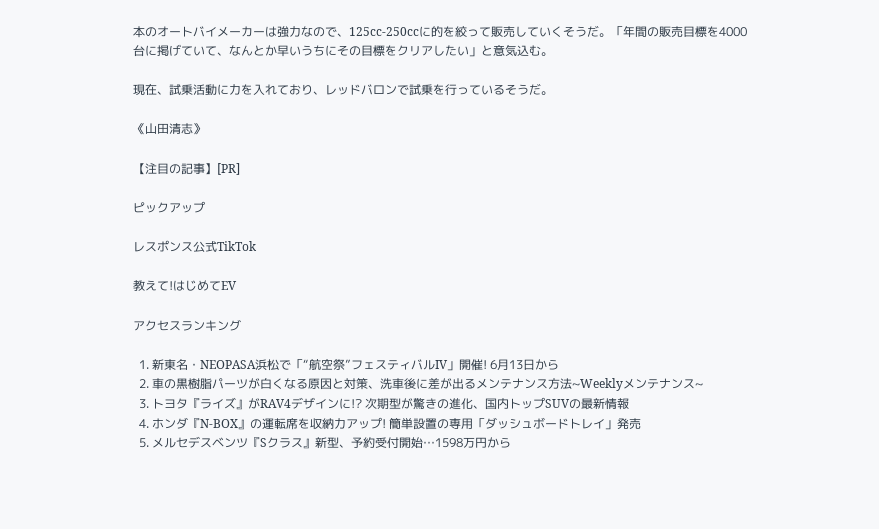本のオートバイメーカーは強力なので、125cc-250ccに的を絞って販売していくそうだ。「年間の販売目標を4000台に掲げていて、なんとか早いうちにその目標をクリアしたい」と意気込む。

現在、試乗活動に力を入れており、レッドバロンで試乗を行っているそうだ。

《山田清志》

【注目の記事】[PR]

ピックアップ

レスポンス公式TikTok

教えて!はじめてEV

アクセスランキング

  1. 新東名・NEOPASA浜松で「“航空祭”フェスティバルIV」開催! 6月13日から
  2. 車の黒樹脂パーツが白くなる原因と対策、洗車後に差が出るメンテナンス方法~Weeklyメンテナンス~
  3. トヨタ『ライズ』がRAV4デザインに!? 次期型が驚きの進化、国内トップSUVの最新情報
  4. ホンダ『N-BOX』の運転席を収納力アップ! 簡単設置の専用「ダッシュボードトレイ」発売
  5. メルセデスベンツ『Sクラス』新型、予約受付開始…1598万円から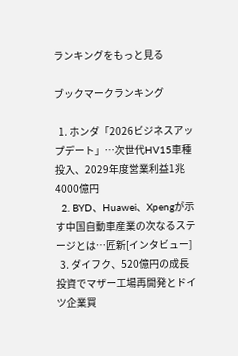ランキングをもっと見る

ブックマークランキング

  1. ホンダ「2026ビジネスアップデート」…次世代HV15車種投入、2029年度営業利益1兆4000億円
  2. BYD、Huawei、Xpengが示す中国自動車産業の次なるステージとは…匠新[インタビュー]
  3. ダイフク、520億円の成長投資でマザー工場再開発とドイツ企業買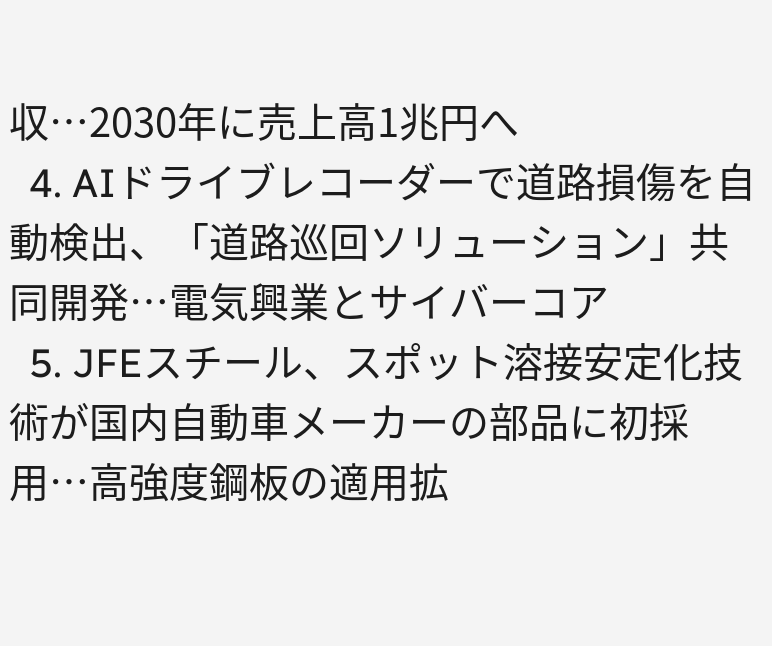収…2030年に売上高1兆円へ
  4. AIドライブレコーダーで道路損傷を自動検出、「道路巡回ソリューション」共同開発…電気興業とサイバーコア
  5. JFEスチール、スポット溶接安定化技術が国内自動車メーカーの部品に初採用…高強度鋼板の適用拡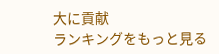大に貢献
ランキングをもっと見る